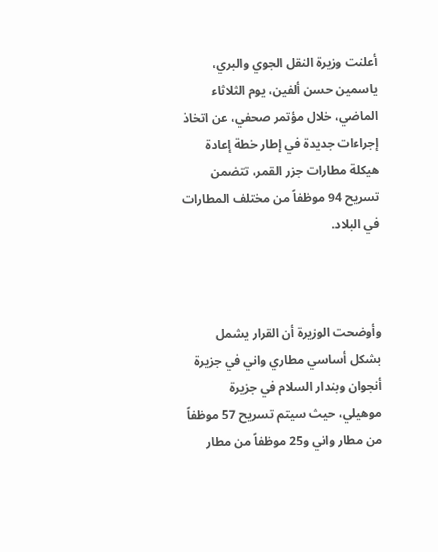أعلنت وزيرة النقل الجوي والبري، ياسمين حسن ألفين، يوم الثلاثاء الماضي، خلال مؤتمر صحفي، عن اتخاذ إجراءات جديدة في إطار خطة إعادة هيكلة مطارات جزر القمر، تتضمن تسريح 94 موظفاً من مختلف المطارات في البلاد.



وأوضحت الوزيرة أن القرار يشمل بشكل أساسي مطاري واني في جزيرة أنجوان وبندار السلام في جزيرة موهيلي، حيث سيتم تسريح 57 موظفاً من مطار واني و25 موظفاً من مطار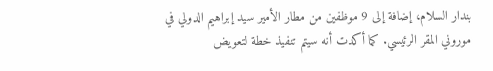بندار السلام، إضافة إلى 9 موظفين من مطار الأمير سيد إبراهيم الدولي في موروني المقر الرئيسي. كما أكدت أنه سيتم تنفيذ خطة لتعويض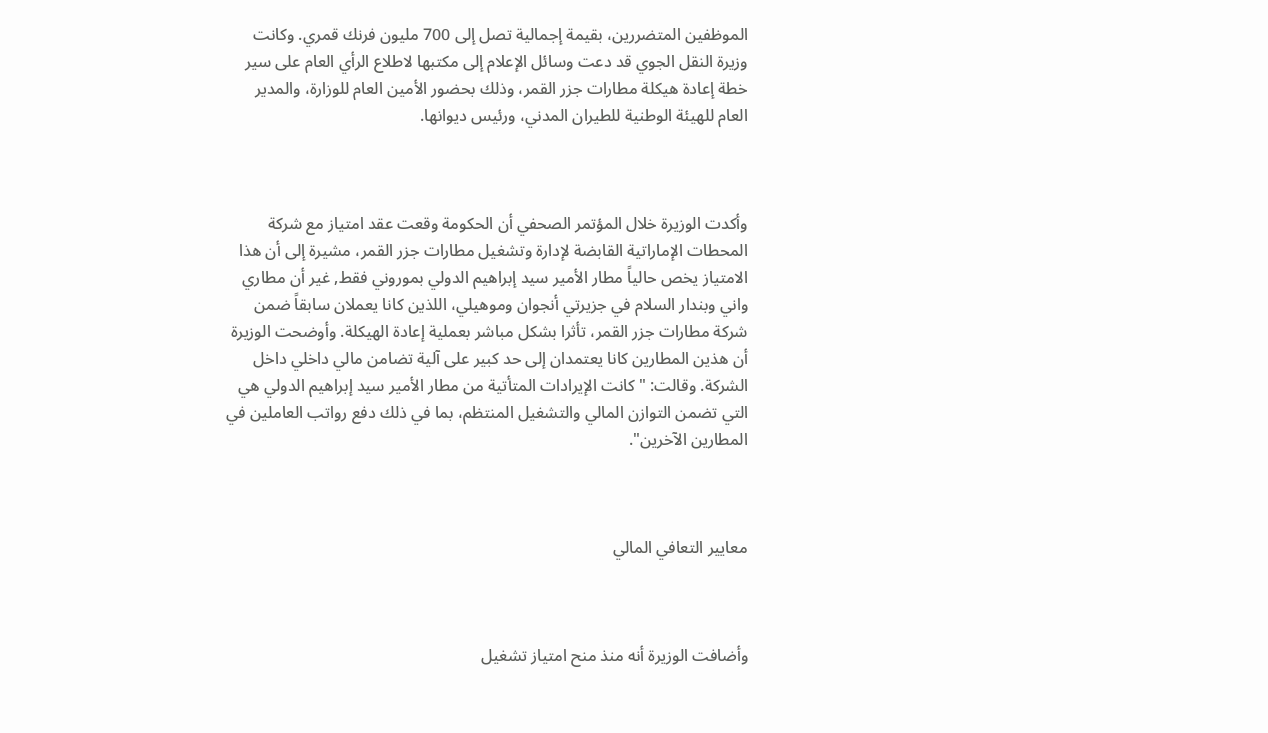الموظفين المتضررين، بقيمة إجمالية تصل إلى 700 مليون فرنك قمري. وكانت وزيرة النقل الجوي قد دعت وسائل الإعلام إلى مكتبها لاطلاع الرأي العام على سير خطة إعادة هيكلة مطارات جزر القمر، وذلك بحضور الأمين العام للوزارة، والمدير العام للهيئة الوطنية للطيران المدني، ورئيس ديوانها.



وأكدت الوزيرة خلال المؤتمر الصحفي أن الحكومة وقعت عقد امتياز مع شركة المحطات الإماراتية القابضة لإدارة وتشغيل مطارات جزر القمر، مشيرة إلى أن هذا الامتياز يخص حالياً مطار الأمير سيد إبراهيم الدولي بموروني فقط, غير أن مطاري واني وبندار السلام في جزيرتي أنجوان وموهيلي، اللذين كانا يعملان سابقاً ضمن شركة مطارات جزر القمر، تأثرا بشكل مباشر بعملية إعادة الهيكلة. وأوضحت الوزيرة أن هذين المطارين كانا يعتمدان إلى حد كبير على آلية تضامن مالي داخلي داخل الشركة. وقالت: "كانت الإيرادات المتأتية من مطار الأمير سيد إبراهيم الدولي هي التي تضمن التوازن المالي والتشغيل المنتظم، بما في ذلك دفع رواتب العاملين في المطارين الآخرين".



معايير التعافي المالي



وأضافت الوزيرة أنه منذ منح امتياز تشغيل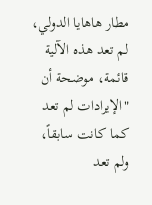مطار هاهايا الدولي، لم تعد هذه الآلية قائمة، موضحة أن "الإيرادات لم تعد كما كانت سابقاً، ولم تعد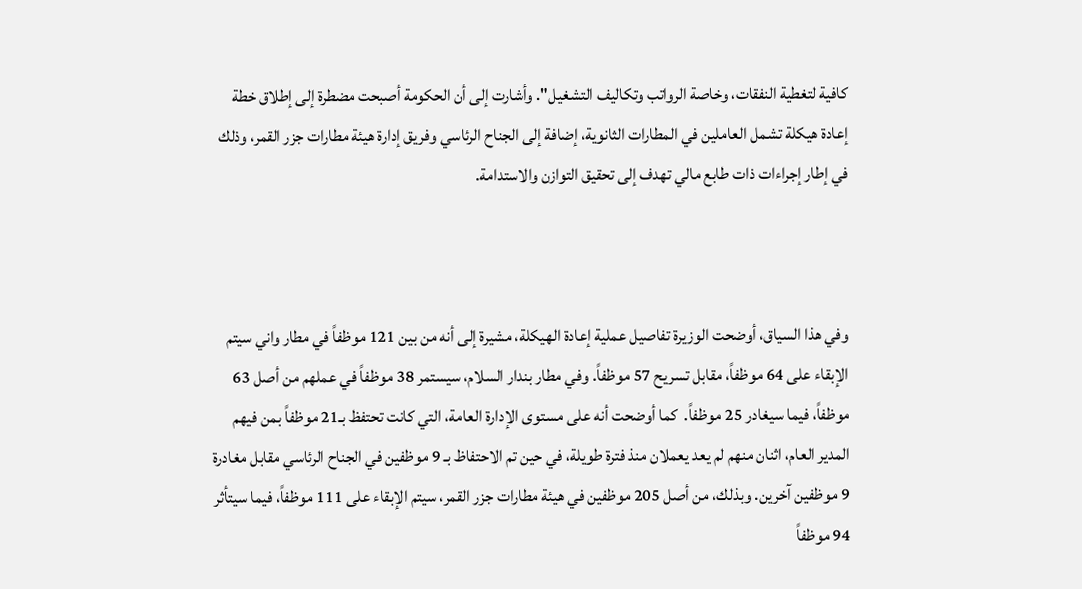كافية لتغطية النفقات، وخاصة الرواتب وتكاليف التشغيل". وأشارت إلى أن الحكومة أصبحت مضطرة إلى إطلاق خطة إعادة هيكلة تشمل العاملين في المطارات الثانوية، إضافة إلى الجناح الرئاسي وفريق إدارة هيئة مطارات جزر القمر، وذلك في إطار إجراءات ذات طابع مالي تهدف إلى تحقيق التوازن والاستدامة.



وفي هذا السياق، أوضحت الوزيرة تفاصيل عملية إعادة الهيكلة، مشيرة إلى أنه من بين 121 موظفاً في مطار واني سيتم الإبقاء على 64 موظفاً، مقابل تسريح 57 موظفاً. وفي مطار بندار السلام، سيستمر 38 موظفاً في عملهم من أصل 63 موظفاً، فيما سيغادر 25 موظفاً.  كما أوضحت أنه على مستوى الإدارة العامة، التي كانت تحتفظ بـ21 موظفاً بمن فيهم المدير العام، اثنان منهم لم يعد يعملان منذ فترة طويلة، في حين تم الاحتفاظ بـ 9 موظفين في الجناح الرئاسي مقابل مغادرة 9 موظفين آخرين. وبذلك، من أصل 205 موظفين في هيئة مطارات جزر القمر، سيتم الإبقاء على 111 موظفاً، فيما سيتأثر 94 موظفاً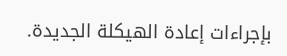بإجراءات إعادة الهيكلة الجديدة.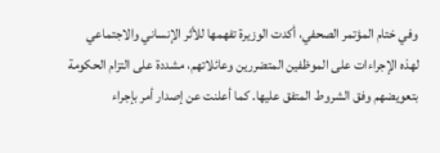وفي ختام المؤتمر الصحفي، أكدت الوزيرة تفهمها للأثر الإنساني والاجتماعي لهذه الإجراءات على الموظفين المتضررين وعائلاتهم، مشددة على التزام الحكومة بتعويضهم وفق الشروط المتفق عليها. كما أعلنت عن إصدار أمر بإجراء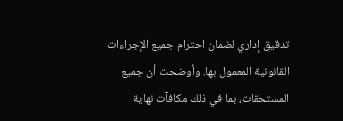تدقيق إداري لضمان احترام جميع الإجراءات القانونية المعمول بها. وأوضحت أن جميع المستحقات، بما في ذلك مكافآت نهاية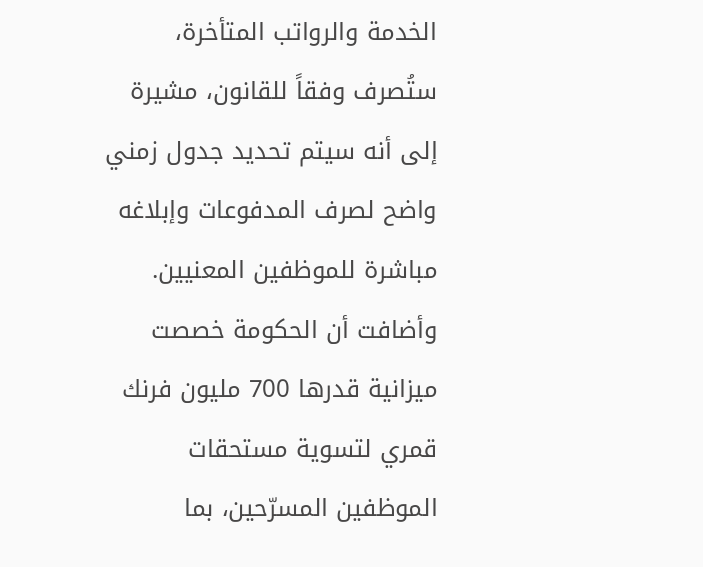الخدمة والرواتب المتأخرة، ستُصرف وفقاً للقانون، مشيرة إلى أنه سيتم تحديد جدول زمني واضح لصرف المدفوعات وإبلاغه مباشرة للموظفين المعنيين. وأضافت أن الحكومة خصصت ميزانية قدرها 700 مليون فرنك قمري لتسوية مستحقات الموظفين المسرّحين، بما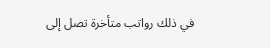في ذلك رواتب متأخرة تصل إلى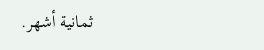ثمانية أشهر.